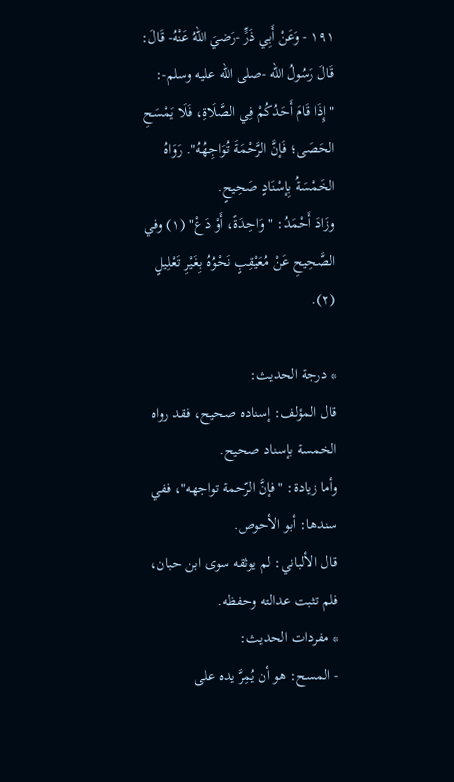١٩١ - وَعَنْ أَبِي ذَرٍّ -رَضيَ اللهُ عَنْهُ- قَالَ: قَالَ رَسُولُ الله -صلى الله عليه وسلم-: "إِذَا قَامَ أَحَدُكُمْ فِي الصَّلَاةِ، فَلَا يَمْسَحِ الحَصَى؛ فَإنَّ الرَّحْمَةَ تُوَاجِهُهُ". رَوَاهُ الخَمْسَةُ بِإسْنَادٍ صَحِيحٍ.
وزَادَ أَحْمَدُ: "وَاحِدَةً، أَوْ دَعْ" (١) وفي الصَّحِيحِ عَنْ مُعَيْقِبٍ نَحْوُهُ بِغَيْرِ تَعْلِيلٍ (٢).

* درجة الحديث:
قال المؤلف: إسناده صحيح، فقد رواه الخمسة بإسناد صحيح.
وأما زيادة: "فإنَّ الرّحمة تواجهه"، ففي سندها: أبو الأحوص.
قال الألباني: لم يوثقه سوى ابن حبان، فلم تثبت عدالته وحفظه.
* مفردات الحديث:
- المسح: هو أن يُمِرَّ يده على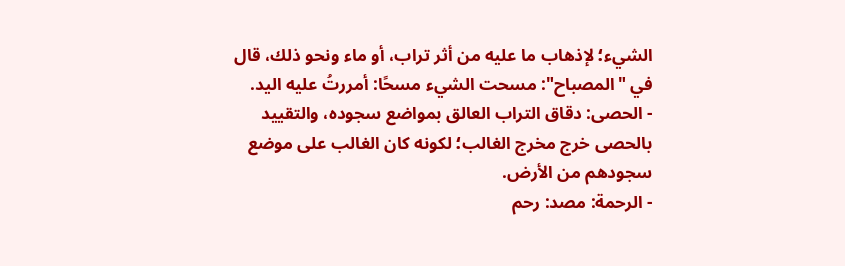الشيء؛ لإذهاب ما عليه من أثر تراب، أو ماء ونحو ذلك، قال في "المصباح": مسحت الشيء مسحًا: أمررتُ عليه اليد.
- الحصى: دقاق التراب العالق بمواضع سجوده، والتقييد بالحصى خرج مخرج الغالب؛ لكونه كان الغالب على موضع سجودهم من الأرض.
- الرحمة: مصد: رحم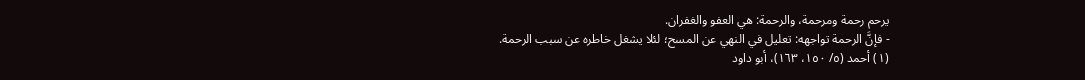يرحم رحمة ومرحمة، والرحمة: هي العفو والغفران.
- فإنَّ الرحمة تواجهه: تعليل في النهي عن المسح؛ لئلا يشغل خاطره عن سبب الرحمة.
(١) أحمد (٥/ ١٥٠، ١٦٣)، أبو داود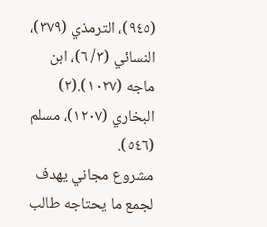(٩٤٥)، الترمذي (٣٧٩)، النسائي (٣/ ٦)، ابن ماجه (١٠٢٧).(٢) البخاري (١٢٠٧)، مسلم (٥٤٦).
مشروع مجاني يهدف لجمع ما يحتاجه طالب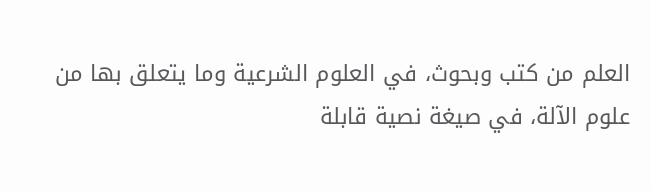العلم من كتب وبحوث، في العلوم الشرعية وما يتعلق بها من علوم الآلة، في صيغة نصية قابلة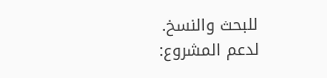للبحث والنسخ.
لدعم المشروع: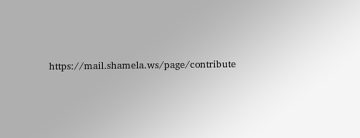https://mail.shamela.ws/page/contribute